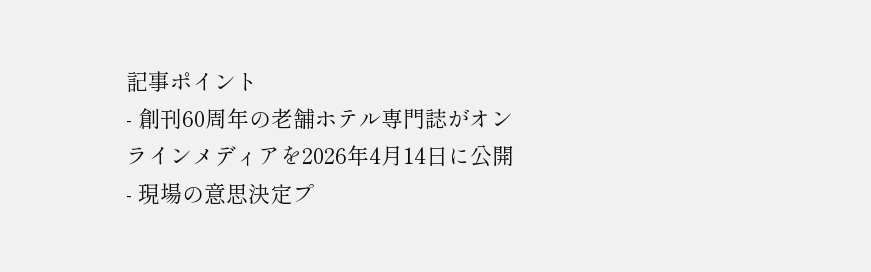記事ポイント
- 創刊60周年の老舗ホテル専門誌がオンラインメディアを2026年4月14日に公開
- 現場の意思決定プ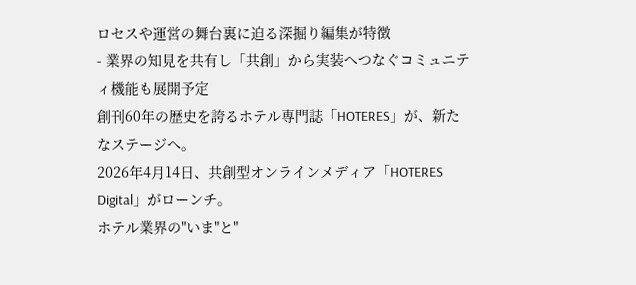ロセスや運営の舞台裏に迫る深掘り編集が特徴
- 業界の知見を共有し「共創」から実装へつなぐコミュニティ機能も展開予定
創刊60年の歴史を誇るホテル専門誌「HOTERES」が、新たなステージへ。
2026年4月14日、共創型オンラインメディア「HOTERES Digital」がローンチ。
ホテル業界の"いま"と"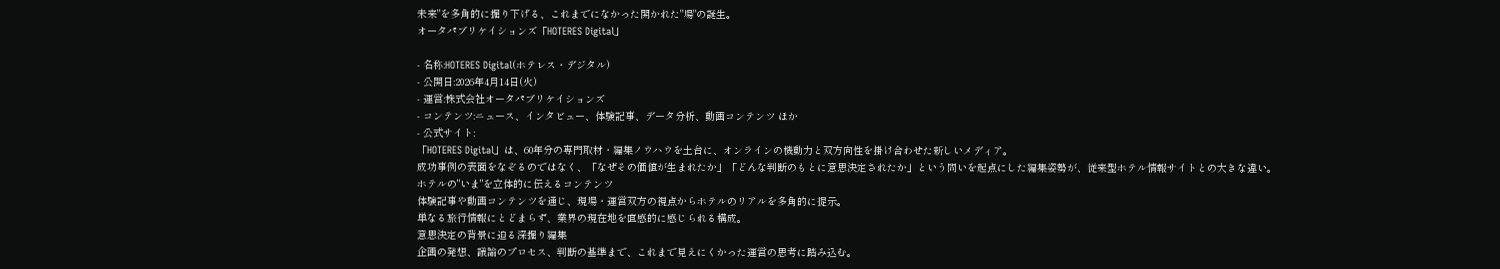未来"を多角的に掘り下げる、これまでになかった開かれた"場"の誕生。
オータパブリケイションズ「HOTERES Digital」

- 名称:HOTERES Digital(ホテレス・デジタル)
- 公開日:2026年4月14日(火)
- 運営:株式会社オータパブリケイションズ
- コンテンツ:ニュース、インタビュー、体験記事、データ分析、動画コンテンツ ほか
- 公式サイト:
「HOTERES Digital」は、60年分の専門取材・編集ノウハウを土台に、オンラインの機動力と双方向性を掛け合わせた新しいメディア。
成功事例の表面をなぞるのではなく、「なぜその価値が生まれたか」「どんな判断のもとに意思決定されたか」という問いを起点にした編集姿勢が、従来型ホテル情報サイトとの大きな違い。
ホテルの"いま"を立体的に伝えるコンテンツ
体験記事や動画コンテンツを通じ、現場・運営双方の視点からホテルのリアルを多角的に提示。
単なる旅行情報にとどまらず、業界の現在地を直感的に感じられる構成。
意思決定の背景に迫る深掘り編集
企画の発想、議論のプロセス、判断の基準まで、これまで見えにくかった運営の思考に踏み込む。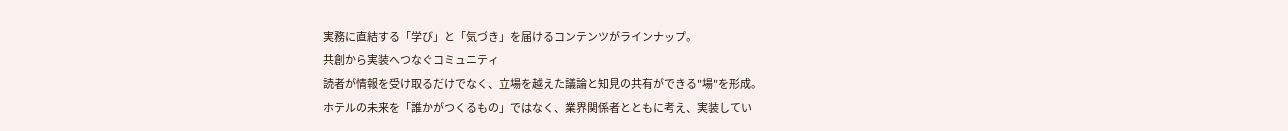実務に直結する「学び」と「気づき」を届けるコンテンツがラインナップ。
共創から実装へつなぐコミュニティ
読者が情報を受け取るだけでなく、立場を越えた議論と知見の共有ができる"場"を形成。
ホテルの未来を「誰かがつくるもの」ではなく、業界関係者とともに考え、実装してい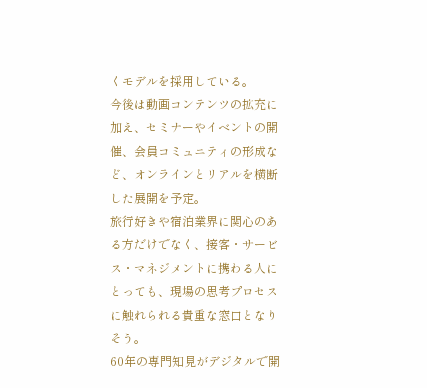くモデルを採用している。
今後は動画コンテンツの拡充に加え、セミナーやイベントの開催、会員コミュニティの形成など、オンラインとリアルを横断した展開を予定。
旅行好きや宿泊業界に関心のある方だけでなく、接客・サービス・マネジメントに携わる人にとっても、現場の思考プロセスに触れられる貴重な窓口となりそう。
60年の専門知見がデジタルで開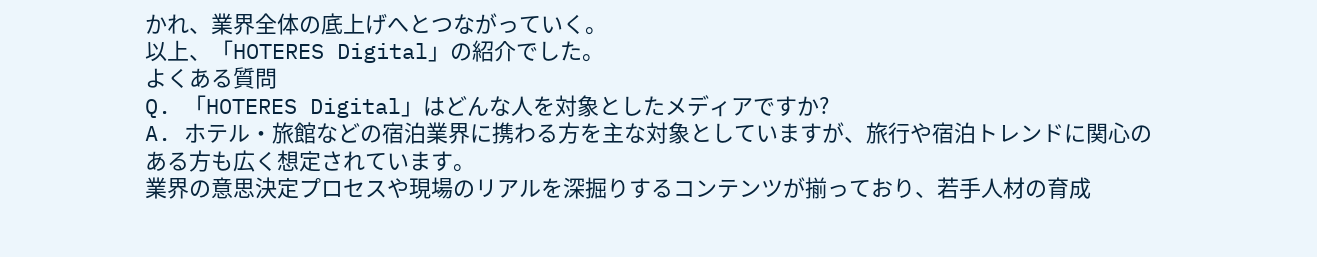かれ、業界全体の底上げへとつながっていく。
以上、「HOTERES Digital」の紹介でした。
よくある質問
Q. 「HOTERES Digital」はどんな人を対象としたメディアですか?
A. ホテル・旅館などの宿泊業界に携わる方を主な対象としていますが、旅行や宿泊トレンドに関心のある方も広く想定されています。
業界の意思決定プロセスや現場のリアルを深掘りするコンテンツが揃っており、若手人材の育成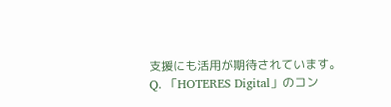支援にも活用が期待されています。
Q. 「HOTERES Digital」のコン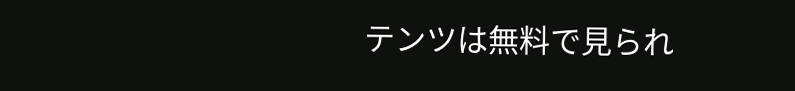テンツは無料で見られ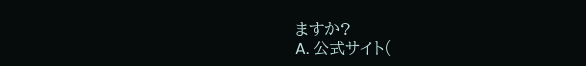ますか?
A. 公式サイト(